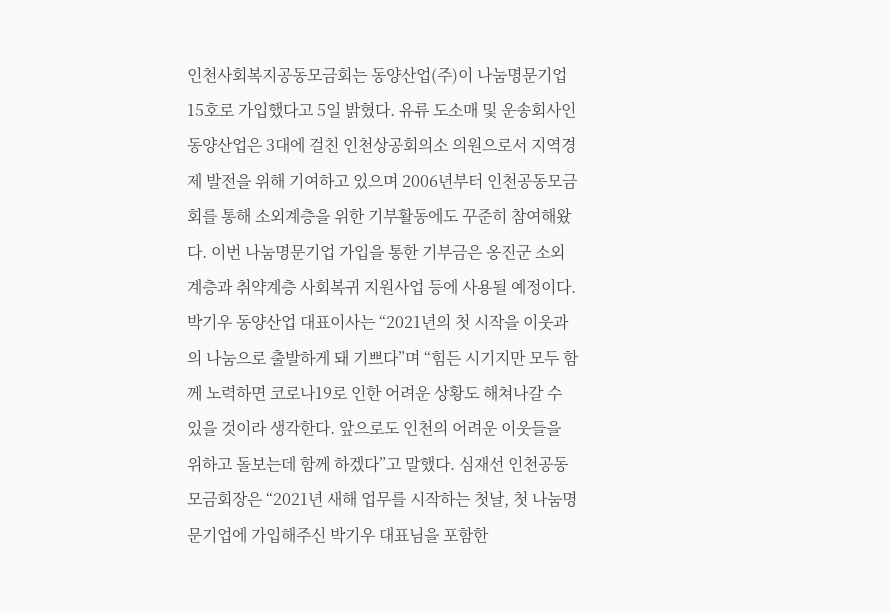인천사회복지공동모금회는 동양산업(주)이 나눔명문기업 15호로 가입했다고 5일 밝혔다. 유류 도소매 및 운송회사인 동양산업은 3대에 걸친 인천상공회의소 의원으로서 지역경제 발전을 위해 기여하고 있으며 2006년부터 인천공동모금회를 통해 소외계층을 위한 기부활동에도 꾸준히 참여해왔다. 이번 나눔명문기업 가입을 통한 기부금은 옹진군 소외계층과 취약계층 사회복귀 지원사업 등에 사용될 예정이다. 박기우 동양산업 대표이사는 “2021년의 첫 시작을 이웃과의 나눔으로 출발하게 돼 기쁘다”며 “힘든 시기지만 모두 함께 노력하면 코로나19로 인한 어려운 상황도 해쳐나갈 수 있을 것이라 생각한다. 앞으로도 인천의 어려운 이웃들을 위하고 돌보는데 함께 하겠다”고 말했다. 심재선 인천공동모금회장은 “2021년 새해 업무를 시작하는 첫날, 첫 나눔명문기업에 가입해주신 박기우 대표님을 포함한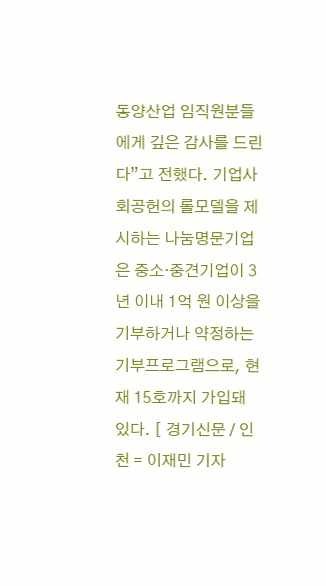동양산업 임직원분들에게 깊은 감사를 드린다”고 전했다. 기업사회공헌의 롤모델을 제시하는 나눔명문기업은 중소·중견기업이 3년 이내 1억 원 이상을 기부하거나 약정하는 기부프로그램으로, 현재 15호까지 가입돼 있다. [ 경기신문 / 인천 = 이재민 기자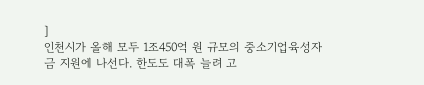]
인천시가 올해 모두 1조450억 원 규모의 중소기업육성자금 지원에 나선다. 한도도 대폭 늘려 고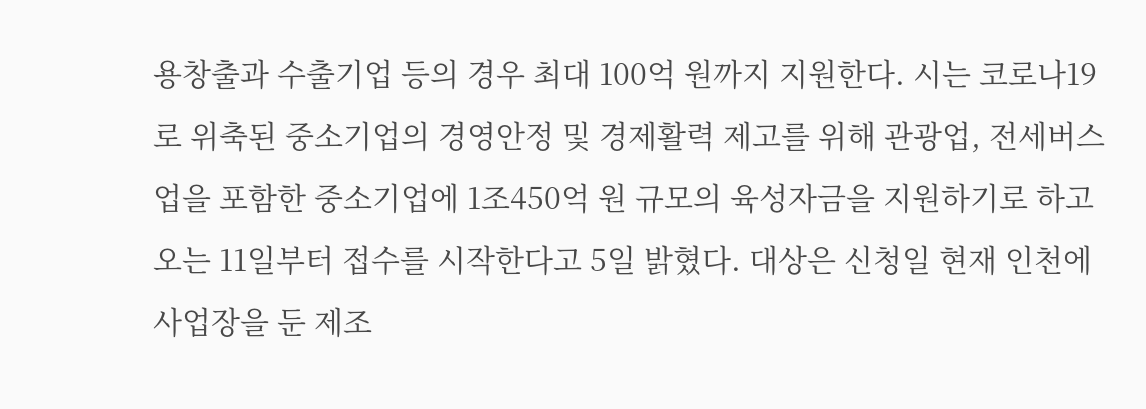용창출과 수출기업 등의 경우 최대 100억 원까지 지원한다. 시는 코로나19로 위축된 중소기업의 경영안정 및 경제활력 제고를 위해 관광업, 전세버스업을 포함한 중소기업에 1조450억 원 규모의 육성자금을 지원하기로 하고 오는 11일부터 접수를 시작한다고 5일 밝혔다. 대상은 신청일 현재 인천에 사업장을 둔 제조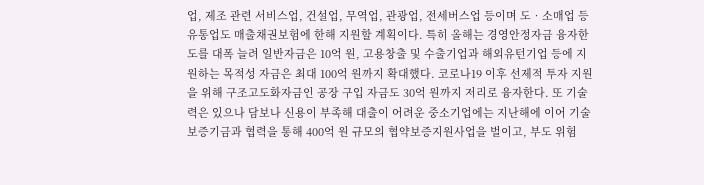업, 제조 관련 서비스업, 건설업, 무역업, 관광업, 전세버스업 등이며 도‧소매업 등 유통업도 매출채권보험에 한해 지원할 계획이다. 특히 올해는 경영안정자금 융자한도를 대폭 늘려 일반자금은 10억 원, 고용창출 및 수출기업과 해외유턴기업 등에 지원하는 목적성 자금은 최대 100억 원까지 확대했다. 코로나19 이후 선제적 투자 지원을 위해 구조고도화자금인 공장 구입 자금도 30억 원까지 저리로 융자한다. 또 기술력은 있으나 담보나 신용이 부족해 대출이 어려운 중소기업에는 지난해에 이어 기술보증기금과 협력을 통해 400억 원 규모의 협약보증지원사업을 벌이고, 부도 위험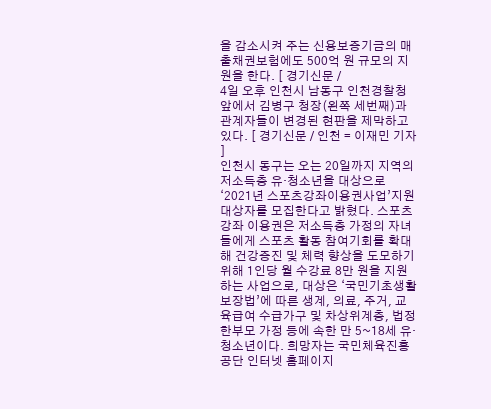을 감소시켜 주는 신용보증기금의 매출채권보험에도 500억 원 규모의 지원을 한다. [ 경기신문 /
4일 오후 인천시 남동구 인천경찰청 앞에서 김병구 청장(왼쪽 세번째)과 관계자들이 변경된 현판을 제막하고 있다. [ 경기신문 / 인천 = 이재민 기자 ]
인천시 동구는 오는 20일까지 지역의 저소득층 유·청소년을 대상으로 ‘2021년 스포츠강좌이용권사업’지원대상자를 모집한다고 밝혔다. 스포츠강좌 이용권은 저소득층 가정의 자녀들에게 스포츠 활동 참여기회를 확대해 건강증진 및 체력 향상을 도모하기 위해 1인당 월 수강료 8만 원을 지원하는 사업으로, 대상은 ‘국민기초생활보장법’에 따른 생계, 의료, 주거, 교육급여 수급가구 및 차상위계층, 법정 한부모 가정 등에 속한 만 5~18세 유·청소년이다. 희망자는 국민체육진흥공단 인터넷 홈페이지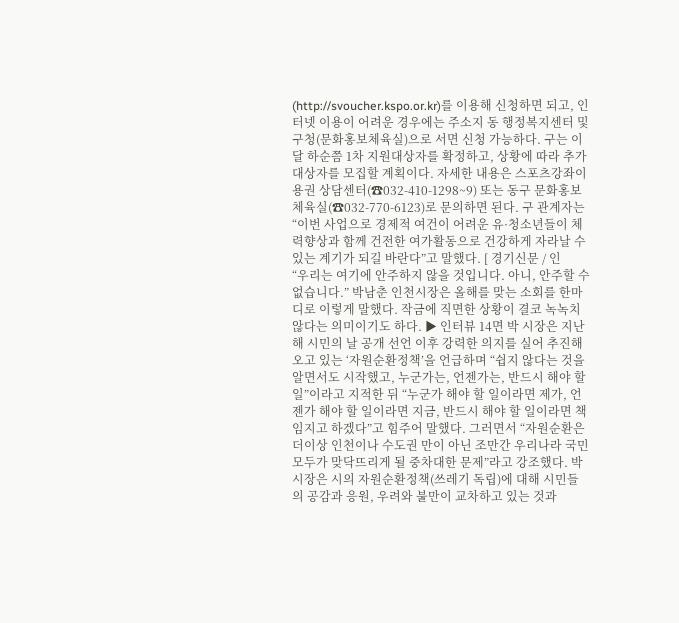(http://svoucher.kspo.or.kr)를 이용해 신청하면 되고, 인터넷 이용이 어려운 경우에는 주소지 동 행정복지센터 및 구청(문화홍보체육실)으로 서면 신청 가능하다. 구는 이달 하순쯤 1차 지원대상자를 확정하고, 상황에 따라 추가 대상자를 모집할 계획이다. 자세한 내용은 스포츠강좌이용권 상담센터(☎032-410-1298~9) 또는 동구 문화홍보체육실(☎032-770-6123)로 문의하면 된다. 구 관계자는 “이번 사업으로 경제적 여건이 어려운 유·청소년들이 체력향상과 함께 건전한 여가활동으로 건강하게 자라날 수 있는 계기가 되길 바란다”고 말했다. [ 경기신문 / 인
“우리는 여기에 안주하지 않을 것입니다. 아니, 안주할 수 없습니다.” 박남춘 인천시장은 올해를 맞는 소회를 한마디로 이렇게 말했다. 작금에 직면한 상황이 결코 녹녹치 않다는 의미이기도 하다. ▶ 인터뷰 14면 박 시장은 지난해 시민의 날 공개 선언 이후 강력한 의지를 실어 추진해오고 있는 ‘자원순환정책’을 언급하며 “쉽지 않다는 것을 알면서도 시작했고, 누군가는, 언젠가는, 반드시 해야 할 일”이라고 지적한 뒤 “누군가 해야 할 일이라면 제가, 언젠가 해야 할 일이라면 지금, 반드시 해야 할 일이라면 책임지고 하겠다”고 힘주어 말했다. 그러면서 “자원순환은 더이상 인천이나 수도권 만이 아닌 조만간 우리나라 국민 모두가 맞닥뜨리게 될 중차대한 문제”라고 강조했다. 박 시장은 시의 자원순환정책(쓰레기 독립)에 대해 시민들의 공감과 응원, 우려와 불만이 교차하고 있는 것과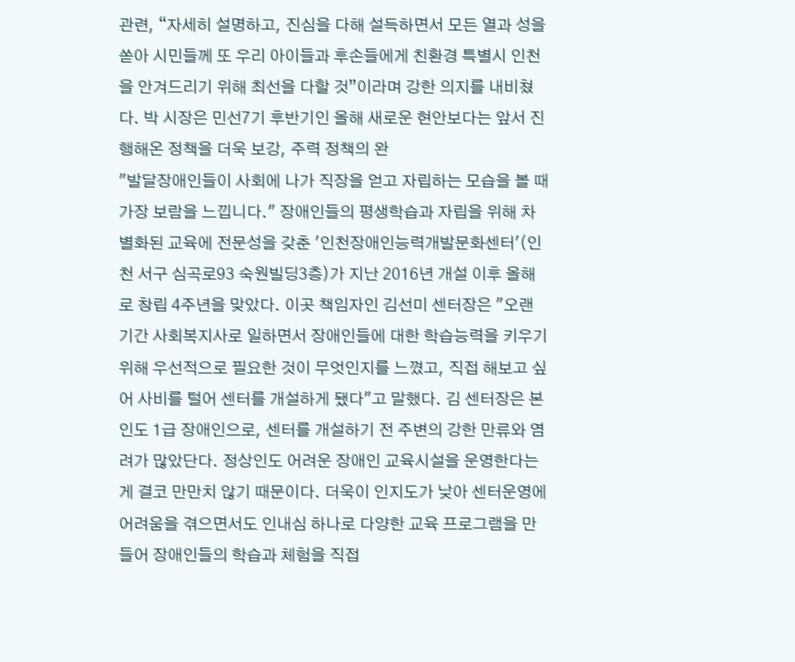관련, “자세히 설명하고, 진심을 다해 설득하면서 모든 열과 성을 쏟아 시민들께 또 우리 아이들과 후손들에게 친환경 특별시 인천을 안겨드리기 위해 최선을 다할 것”이라며 강한 의지를 내비쳤다. 박 시장은 민선7기 후반기인 올해 새로운 현안보다는 앞서 진행해온 정책을 더욱 보강, 주력 정책의 완
"발달장애인들이 사회에 나가 직장을 얻고 자립하는 모습을 볼 때 가장 보람을 느낍니다." 장애인들의 평생학습과 자립을 위해 차별화된 교육에 전문성을 갖춘 '인천장애인능력개발문화센터'(인천 서구 심곡로93 숙원빌딩3층)가 지난 2016년 개설 이후 올해로 창립 4주년을 맞았다. 이곳 책임자인 김선미 센터장은 "오랜 기간 사회복지사로 일하면서 장애인들에 대한 학습능력을 키우기 위해 우선적으로 필요한 것이 무엇인지를 느꼈고, 직접 해보고 싶어 사비를 털어 센터를 개설하게 됐다"고 말했다. 김 센터장은 본인도 1급 장애인으로, 센터를 개설하기 전 주변의 강한 만류와 염려가 많았단다. 정상인도 어려운 장애인 교육시설을 운영한다는 게 결코 만만치 않기 때문이다. 더욱이 인지도가 낮아 센터운영에 어려움을 겪으면서도 인내심 하나로 다양한 교육 프로그램을 만들어 장애인들의 학습과 체험을 직접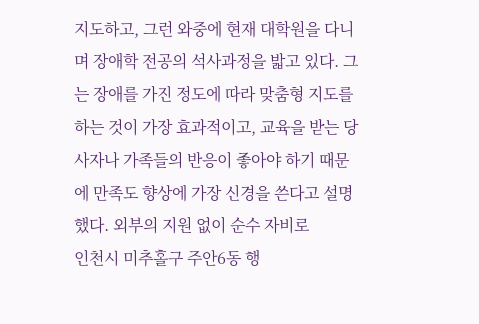지도하고, 그런 와중에 현재 대학원을 다니며 장애학 전공의 석사과정을 밟고 있다. 그는 장애를 가진 정도에 따라 맞춤형 지도를 하는 것이 가장 효과적이고, 교육을 받는 당사자나 가족들의 반응이 좋아야 하기 때문에 만족도 향상에 가장 신경을 쓴다고 설명했다. 외부의 지원 없이 순수 자비로
인천시 미추홀구 주안6동 행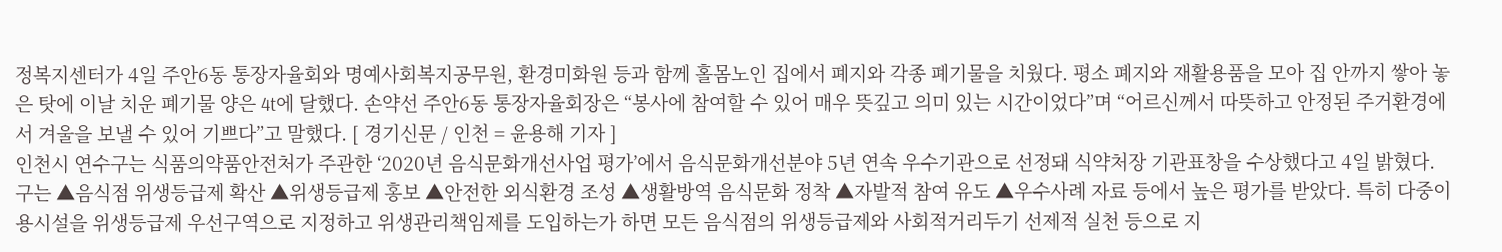정복지센터가 4일 주안6동 통장자율회와 명예사회복지공무원, 환경미화원 등과 함께 홀몸노인 집에서 폐지와 각종 폐기물을 치웠다. 평소 폐지와 재활용품을 모아 집 안까지 쌓아 놓은 탓에 이날 치운 폐기물 양은 4t에 달했다. 손약선 주안6동 통장자율회장은 “봉사에 참여할 수 있어 매우 뜻깊고 의미 있는 시간이었다”며 “어르신께서 따뜻하고 안정된 주거환경에서 겨울을 보낼 수 있어 기쁘다”고 말했다. [ 경기신문 / 인천 = 윤용해 기자 ]
인천시 연수구는 식품의약품안전처가 주관한 ‘2020년 음식문화개선사업 평가’에서 음식문화개선분야 5년 연속 우수기관으로 선정돼 식약처장 기관표창을 수상했다고 4일 밝혔다. 구는 ▲음식점 위생등급제 확산 ▲위생등급제 홍보 ▲안전한 외식환경 조성 ▲생활방역 음식문화 정착 ▲자발적 참여 유도 ▲우수사례 자료 등에서 높은 평가를 받았다. 특히 다중이용시설을 위생등급제 우선구역으로 지정하고 위생관리책임제를 도입하는가 하면 모든 음식점의 위생등급제와 사회적거리두기 선제적 실천 등으로 지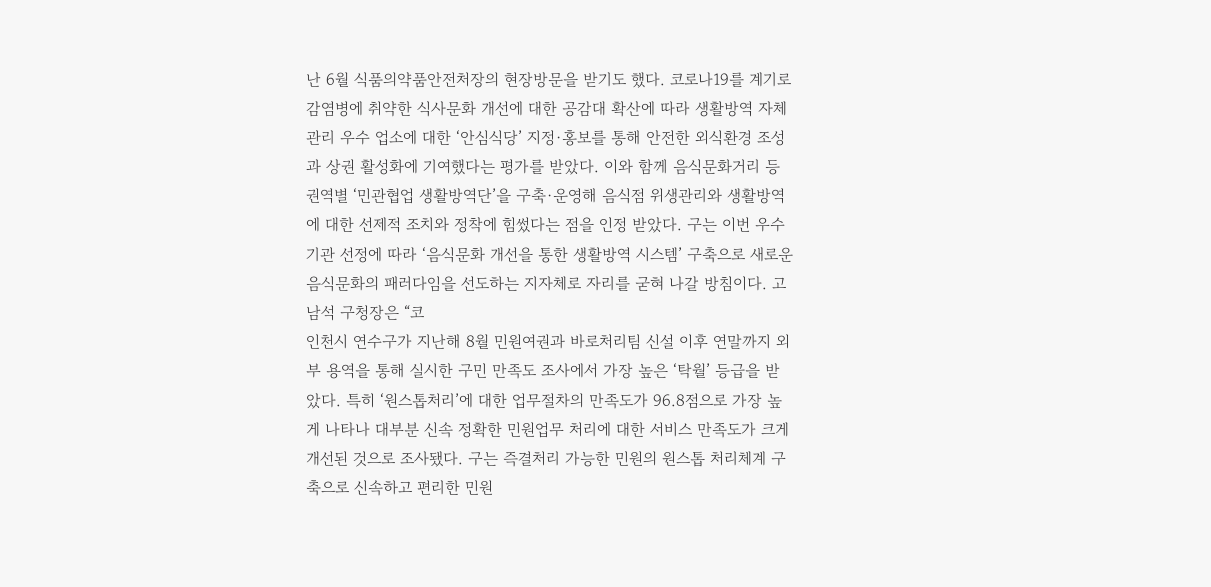난 6월 식품의약품안전처장의 현장방문을 받기도 했다. 코로나19를 계기로 감염병에 취약한 식사문화 개선에 대한 공감대 확산에 따라 생활방역 자체관리 우수 업소에 대한 ‘안심식당’ 지정·홍보를 통해 안전한 외식환경 조성과 상권 활성화에 기여했다는 평가를 받았다. 이와 함께 음식문화거리 등 권역별 ‘민관협업 생활방역단’을 구축·운영해 음식점 위생관리와 생활방역에 대한 선제적 조치와 정착에 힘썼다는 점을 인정 받았다. 구는 이번 우수기관 선정에 따라 ‘음식문화 개선을 통한 생활방역 시스템’ 구축으로 새로운 음식문화의 패러다임을 선도하는 지자체로 자리를 굳혀 나갈 방침이다. 고남석 구청장은 “코
인천시 연수구가 지난해 8월 민원여권과 바로처리팀 신설 이후 연말까지 외부 용역을 통해 실시한 구민 만족도 조사에서 가장 높은 ‘탁월’ 등급을 받았다. 특히 ‘원스톱처리’에 대한 업무절차의 만족도가 96.8점으로 가장 높게 나타나 대부분 신속 정확한 민원업무 처리에 대한 서비스 만족도가 크게 개선된 것으로 조사됐다. 구는 즉결처리 가능한 민원의 원스톱 처리체계 구축으로 신속하고 편리한 민원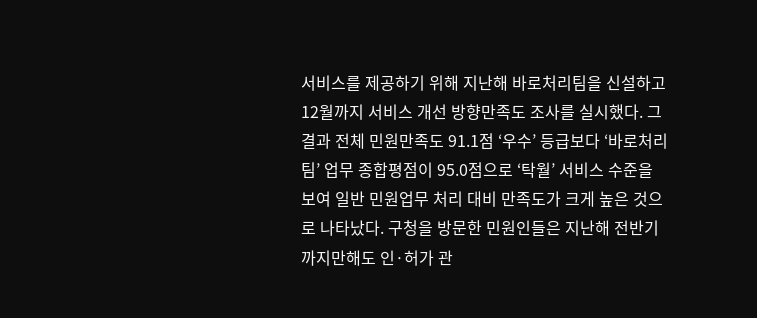서비스를 제공하기 위해 지난해 바로처리팀을 신설하고 12월까지 서비스 개선 방향만족도 조사를 실시했다. 그 결과 전체 민원만족도 91.1점 ‘우수’ 등급보다 ‘바로처리팀’ 업무 종합평점이 95.0점으로 ‘탁월’ 서비스 수준을 보여 일반 민원업무 처리 대비 만족도가 크게 높은 것으로 나타났다. 구청을 방문한 민원인들은 지난해 전반기까지만해도 인·허가 관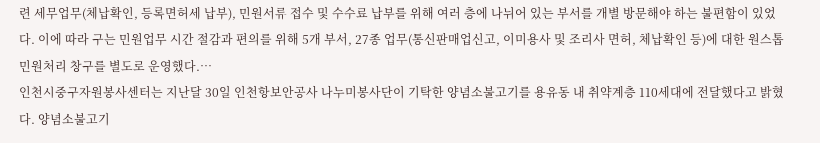련 세무업무(체납확인, 등록면허세 납부), 민원서류 접수 및 수수료 납부를 위해 여러 층에 나뉘어 있는 부서를 개별 방문해야 하는 불편함이 있었다. 이에 따라 구는 민원업무 시간 절감과 편의를 위해 5개 부서, 27종 업무(통신판매업신고, 이미용사 및 조리사 면허, 체납확인 등)에 대한 원스톱 민원처리 창구를 별도로 운영했다.…
인천시중구자원봉사센터는 지난달 30일 인천항보안공사 나누미봉사단이 기탁한 양념소불고기를 용유동 내 취약계층 110세대에 전달했다고 밝혔다. 양념소불고기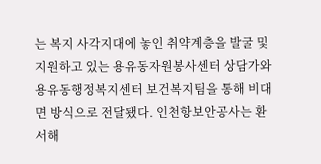는 복지 사각지대에 놓인 취약계층을 발굴 및 지원하고 있는 용유동자원봉사센터 상담가와 용유동행정복지센터 보건복지팀을 통해 비대면 방식으로 전달됐다. 인천항보안공사는 환서해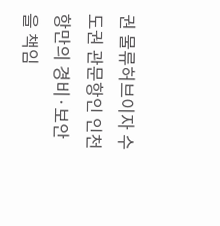권 물류허브이자 수도권 관문항인 인천항만의 경비·보안을 책임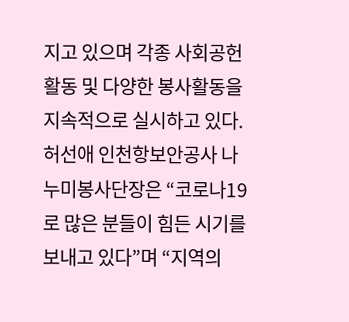지고 있으며 각종 사회공헌활동 및 다양한 봉사활동을 지속적으로 실시하고 있다. 허선애 인천항보안공사 나누미봉사단장은 “코로나19로 많은 분들이 힘든 시기를 보내고 있다”며 “지역의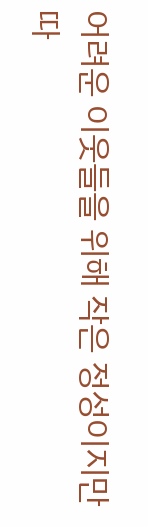어려운 이웃들을 위해 작은 정성이지만 따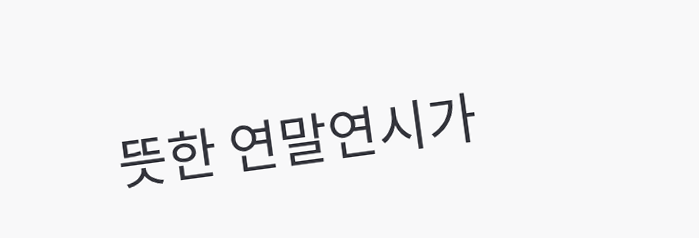뜻한 연말연시가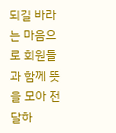되길 바라는 마음으로 회원들과 함께 뜻을 모아 전달하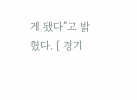게 됐다”고 밝혔다. [ 경기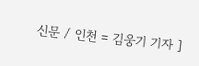신문 / 인천 = 김웅기 기자 ]